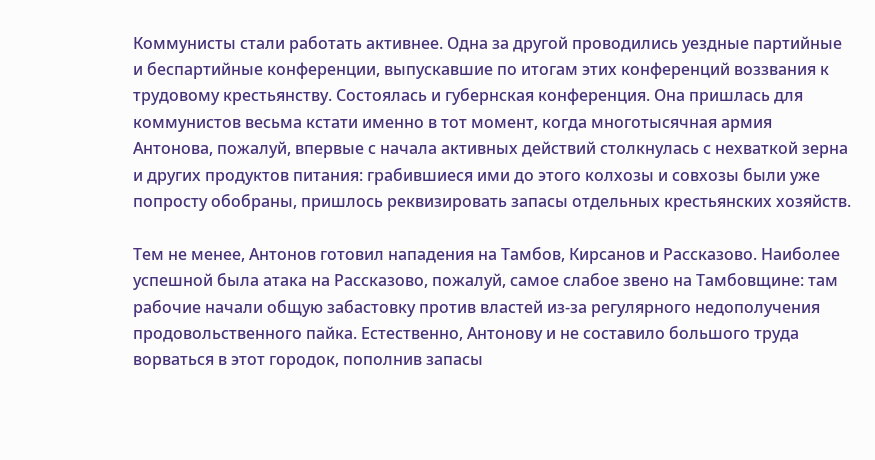Коммунисты стали работать активнее. Одна за другой проводились уездные партийные и беспартийные конференции, выпускавшие по итогам этих конференций воззвания к трудовому крестьянству. Состоялась и губернская конференция. Она пришлась для коммунистов весьма кстати именно в тот момент, когда многотысячная армия Антонова, пожалуй, впервые с начала активных действий столкнулась с нехваткой зерна и других продуктов питания: грабившиеся ими до этого колхозы и совхозы были уже попросту обобраны, пришлось реквизировать запасы отдельных крестьянских хозяйств.

Тем не менее, Антонов готовил нападения на Тамбов, Кирсанов и Рассказово. Наиболее успешной была атака на Рассказово, пожалуй, самое слабое звено на Тамбовщине: там рабочие начали общую забастовку против властей из-за регулярного недополучения продовольственного пайка. Естественно, Антонову и не составило большого труда ворваться в этот городок, пополнив запасы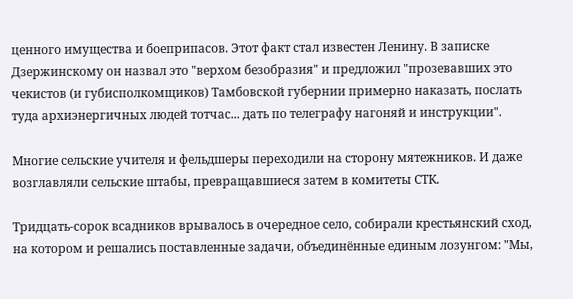ценного имущества и боеприпасов. Этот факт стал известен Ленину. В записке Дзержинскому он назвал это "верхом безобразия" и предложил "прозевавших это чекистов (и губисполкомщиков) Тамбовской губернии примерно наказать, послать туда архиэнергичных людей тотчас... дать по телеграфу нагоняй и инструкции".

Многие сельские учителя и фельдшеры переходили на сторону мятежников. И даже возглавляли сельские штабы, превращавшиеся затем в комитеты СТК.

Тридцать-сорок всадников врывалось в очередное село, собирали крестьянский сход, на котором и решались поставленные задачи, объединённые единым лозунгом: "Мы,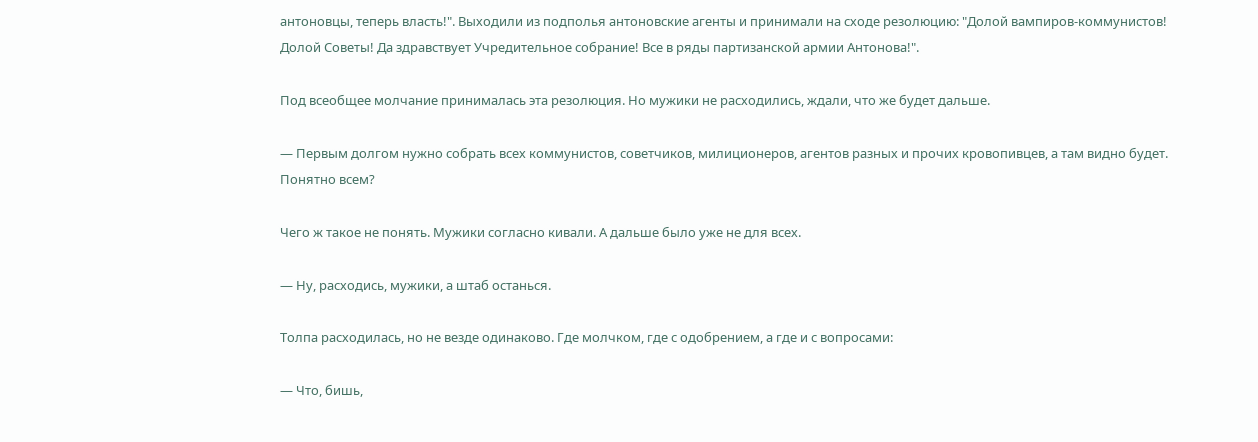антоновцы, теперь власть!". Выходили из подполья антоновские агенты и принимали на сходе резолюцию: "Долой вампиров-коммунистов! Долой Советы! Да здравствует Учредительное собрание! Все в ряды партизанской армии Антонова!".

Под всеобщее молчание принималась эта резолюция. Но мужики не расходились, ждали, что же будет дальше.

— Первым долгом нужно собрать всех коммунистов, советчиков, милиционеров, агентов разных и прочих кровопивцев, а там видно будет. Понятно всем?

Чего ж такое не понять. Мужики согласно кивали. А дальше было уже не для всех.

— Ну, расходись, мужики, а штаб останься.

Толпа расходилась, но не везде одинаково. Где молчком, где с одобрением, а где и с вопросами:

— Что, бишь,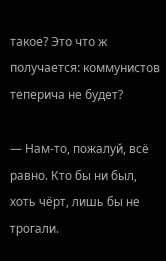такое? Это что ж получается: коммунистов теперича не будет?

— Нам-то, пожалуй, всё равно. Кто бы ни был, хоть чёрт, лишь бы не трогали.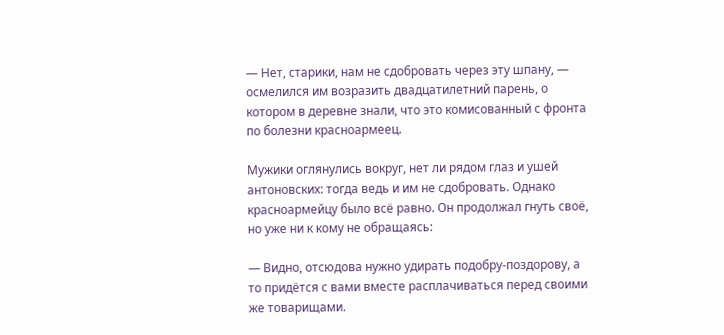— Нет, старики, нам не сдобровать через эту шпану, — осмелился им возразить двадцатилетний парень, о котором в деревне знали, что это комисованный с фронта по болезни красноармеец.

Мужики оглянулись вокруг, нет ли рядом глаз и ушей антоновских: тогда ведь и им не сдобровать. Однако красноармейцу было всё равно. Он продолжал гнуть своё, но уже ни к кому не обращаясь:

— Видно, отсюдова нужно удирать подобру-поздорову, а то придётся с вами вместе расплачиваться перед своими же товарищами.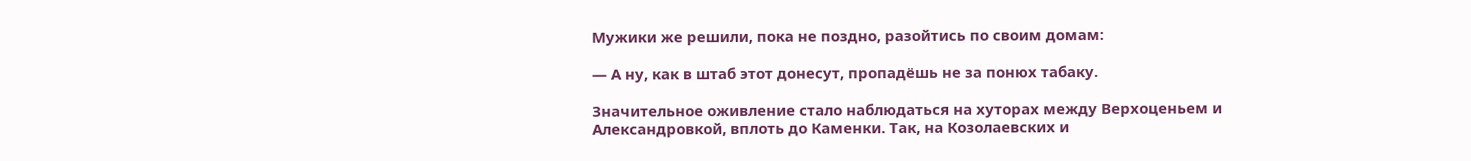Мужики же решили, пока не поздно, разойтись по своим домам:

— А ну, как в штаб этот донесут, пропадёшь не за понюх табаку.

Значительное оживление стало наблюдаться на хуторах между Верхоценьем и Александровкой, вплоть до Каменки. Так, на Козолаевских и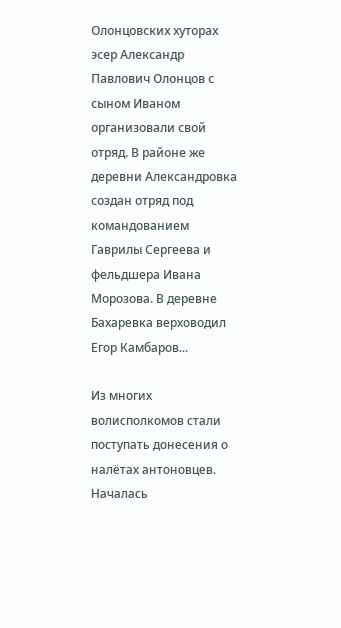Олонцовских хуторах эсер Александр Павлович Олонцов с сыном Иваном организовали свой отряд. В районе же деревни Александровка создан отряд под командованием Гаврилы Сергеева и фельдшера Ивана Морозова. В деревне Бахаревка верховодил Егор Камбаров...

Из многих волисполкомов стали поступать донесения о налётах антоновцев. Началась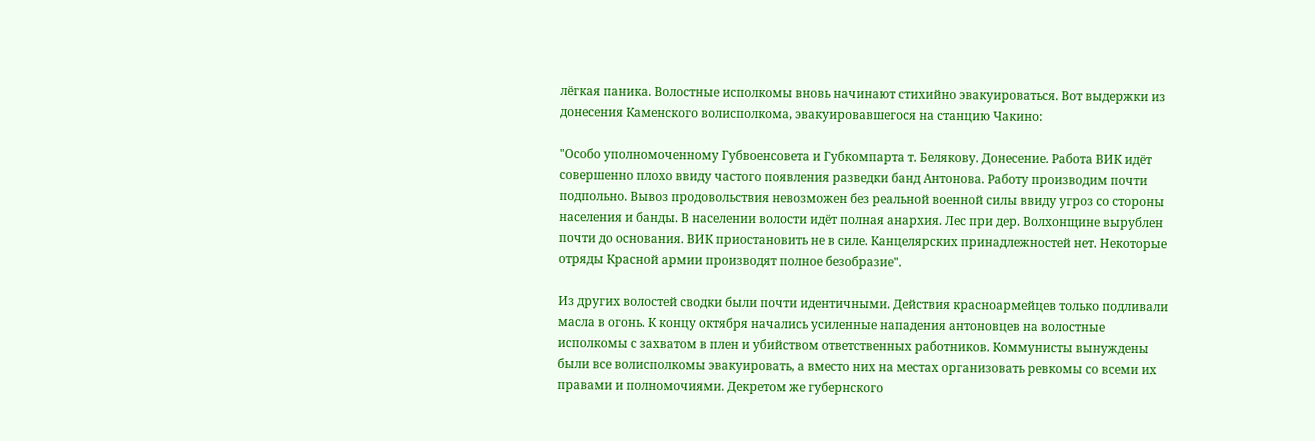лёгкая паника. Волостные исполкомы вновь начинают стихийно эвакуироваться. Вот выдержки из донесения Каменского волисполкома, эвакуировавшегося на станцию Чакино:

"Особо уполномоченному Губвоенсовета и Губкомпарта т. Белякову. Донесение. Работа ВИК идёт совершенно плохо ввиду частого появления разведки банд Антонова. Работу производим почти подпольно. Вывоз продовольствия невозможен без реальной военной силы ввиду угроз со стороны населения и банды. В населении волости идёт полная анархия. Лес при дер. Волхонщине вырублен почти до основания. ВИК приостановить не в силе. Канцелярских принадлежностей нет. Некоторые отряды Красной армии производят полное безобразие".

Из других волостей сводки были почти идентичными. Действия красноармейцев только подливали масла в огонь. К концу октября начались усиленные нападения антоновцев на волостные исполкомы с захватом в плен и убийством ответственных работников. Коммунисты вынуждены были все волисполкомы эвакуировать, а вместо них на местах организовать ревкомы со всеми их правами и полномочиями. Декретом же губернского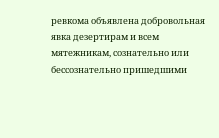ревкома объявлена добровольная явка дезертирам и всем мятежникам, сознательно или бессознательно пришедшими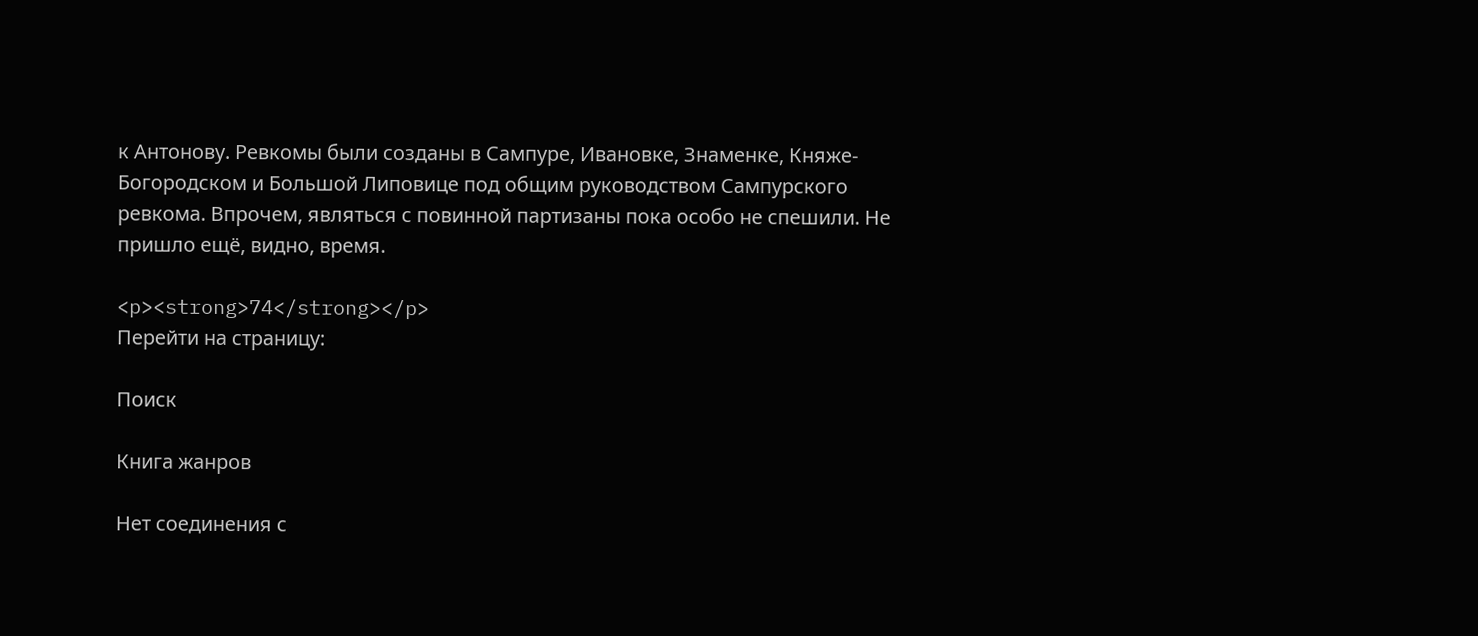к Антонову. Ревкомы были созданы в Сампуре, Ивановке, Знаменке, Княже-Богородском и Большой Липовице под общим руководством Сампурского ревкома. Впрочем, являться с повинной партизаны пока особо не спешили. Не пришло ещё, видно, время.

<p><strong>74</strong></p>
Перейти на страницу:

Поиск

Книга жанров

Нет соединения с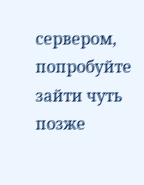сервером, попробуйте зайти чуть позже